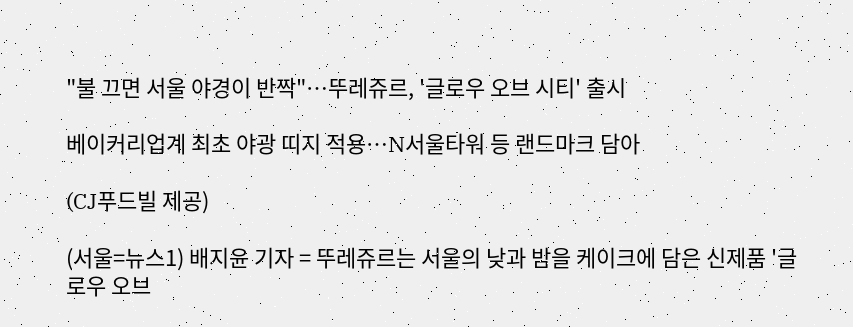"불 끄면 서울 야경이 반짝"…뚜레쥬르, '글로우 오브 시티' 출시

베이커리업계 최초 야광 띠지 적용…N서울타워 등 랜드마크 담아

(CJ푸드빌 제공)

(서울=뉴스1) 배지윤 기자 = 뚜레쥬르는 서울의 낮과 밤을 케이크에 담은 신제품 '글로우 오브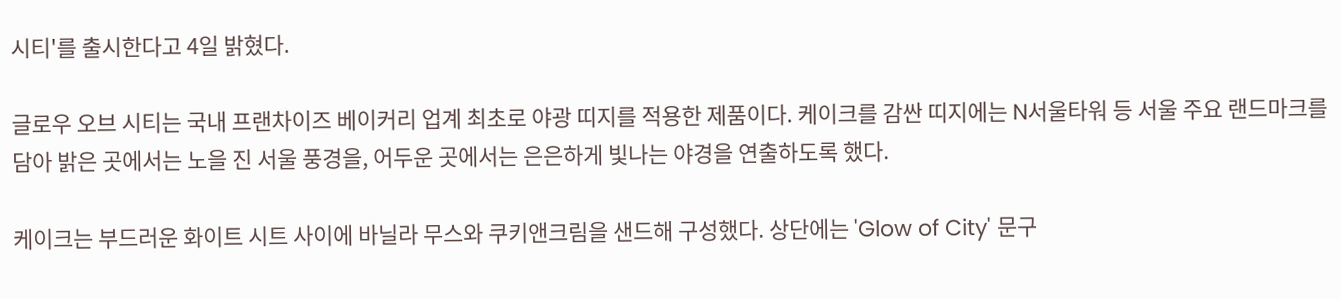시티'를 출시한다고 4일 밝혔다.

글로우 오브 시티는 국내 프랜차이즈 베이커리 업계 최초로 야광 띠지를 적용한 제품이다. 케이크를 감싼 띠지에는 N서울타워 등 서울 주요 랜드마크를 담아 밝은 곳에서는 노을 진 서울 풍경을, 어두운 곳에서는 은은하게 빛나는 야경을 연출하도록 했다.

케이크는 부드러운 화이트 시트 사이에 바닐라 무스와 쿠키앤크림을 샌드해 구성했다. 상단에는 'Glow of City' 문구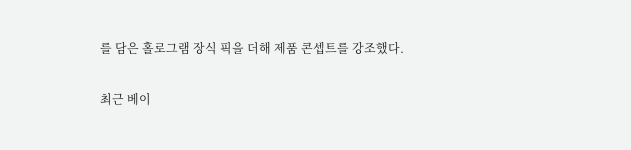를 담은 홀로그램 장식 픽을 더해 제품 콘셉트를 강조했다.

최근 베이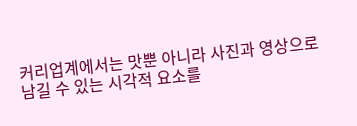커리업계에서는 맛뿐 아니라 사진과 영상으로 남길 수 있는 시각적 요소를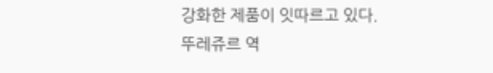강화한 제품이 잇따르고 있다. 뚜레쥬르 역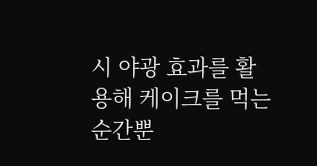시 야광 효과를 활용해 케이크를 먹는 순간뿐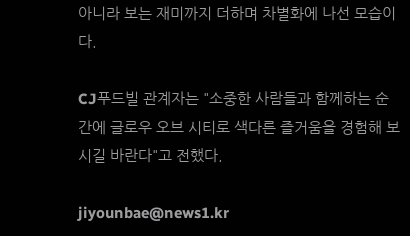아니라 보는 재미까지 더하며 차별화에 나선 모습이다.

CJ푸드빌 관계자는 "소중한 사람들과 함께하는 순간에 글로우 오브 시티로 색다른 즐거움을 경험해 보시길 바란다"고 전했다.

jiyounbae@news1.kr